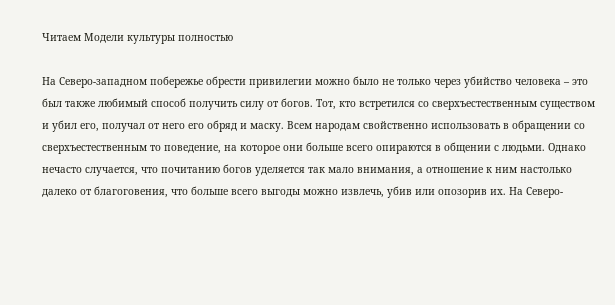Читаем Модели культуры полностью

На Северо-западном побережье обрести привилегии можно было не только через убийство человека – это был также любимый способ получить силу от богов. Тот, кто встретился со сверхъестественным существом и убил его, получал от него его обряд и маску. Всем народам свойственно использовать в обращении со сверхъестественным то поведение, на которое они больше всего опираются в общении с людьми. Однако нечасто случается, что почитанию богов уделяется так мало внимания, а отношение к ним настолько далеко от благоговения, что больше всего выгоды можно извлечь, убив или опозорив их. На Северо-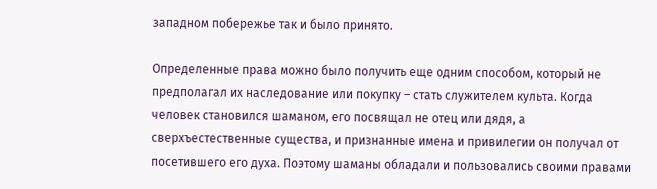западном побережье так и было принято.

Определенные права можно было получить еще одним способом, который не предполагал их наследование или покупку – стать служителем культа. Когда человек становился шаманом, его посвящал не отец или дядя, а сверхъестественные существа, и признанные имена и привилегии он получал от посетившего его духа. Поэтому шаманы обладали и пользовались своими правами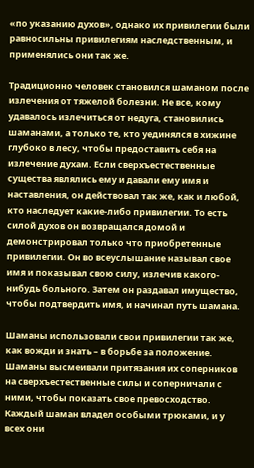«по указанию духов», однако их привилегии были равносильны привилегиям наследственным, и применялись они так же.

Традиционно человек становился шаманом после излечения от тяжелой болезни. Не все, кому удавалось излечиться от недуга, становились шаманами, а только те, кто уединялся в хижине глубоко в лесу, чтобы предоставить себя на излечение духам. Если сверхъестественные существа являлись ему и давали ему имя и наставления, он действовал так же, как и любой, кто наследует какие-либо привилегии. То есть силой духов он возвращался домой и демонстрировал только что приобретенные привилегии. Он во всеуслышание называл свое имя и показывал свою силу, излечив какого-нибудь больного. Затем он раздавал имущество, чтобы подтвердить имя, и начинал путь шамана.

Шаманы использовали свои привилегии так же, как вожди и знать – в борьбе за положение. Шаманы высмеивали притязания их соперников на сверхъестественные силы и соперничали с ними, чтобы показать свое превосходство. Каждый шаман владел особыми трюками, и у всех они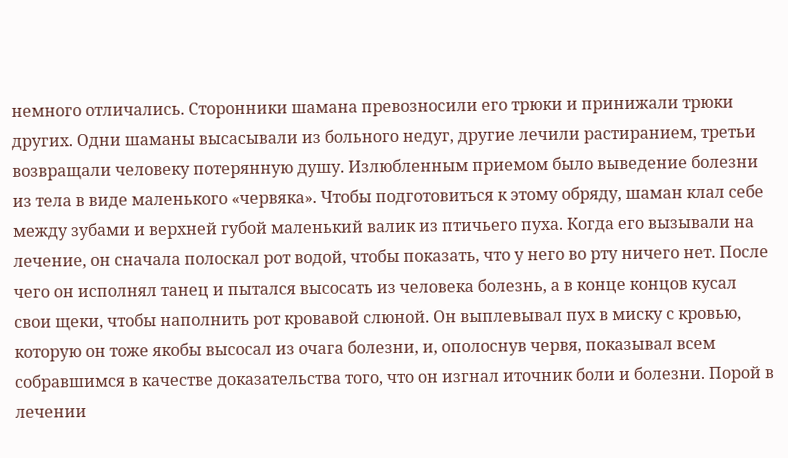немного отличались. Сторонники шамана превозносили его трюки и принижали трюки других. Одни шаманы высасывали из больного недуг, другие лечили растиранием, третьи возвращали человеку потерянную душу. Излюбленным приемом было выведение болезни из тела в виде маленького «червяка». Чтобы подготовиться к этому обряду, шаман клал себе между зубами и верхней губой маленький валик из птичьего пуха. Когда его вызывали на лечение, он сначала полоскал рот водой, чтобы показать, что у него во рту ничего нет. После чего он исполнял танец и пытался высосать из человека болезнь, а в конце концов кусал свои щеки, чтобы наполнить рот кровавой слюной. Он выплевывал пух в миску с кровью, которую он тоже якобы высосал из очага болезни, и, ополоснув червя, показывал всем собравшимся в качестве доказательства того, что он изгнал иточник боли и болезни. Порой в лечении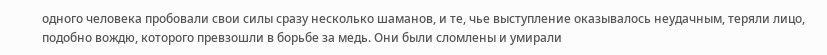одного человека пробовали свои силы сразу несколько шаманов, и те, чье выступление оказывалось неудачным, теряли лицо, подобно вождю, которого превзошли в борьбе за медь. Они были сломлены и умирали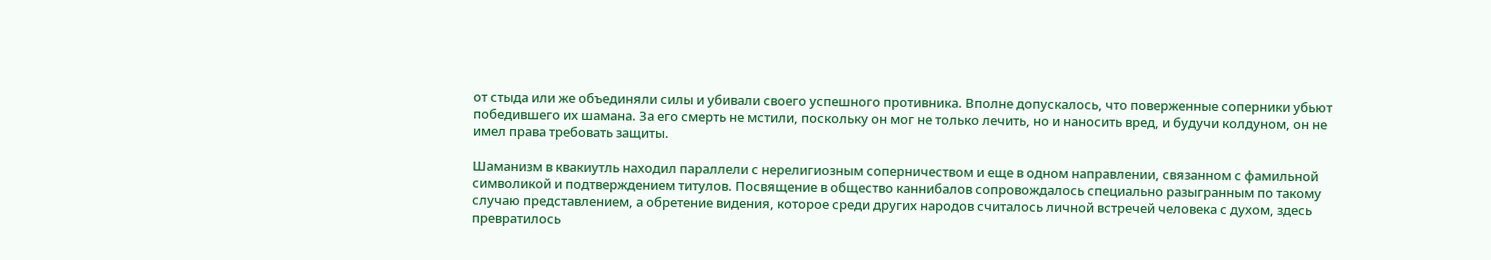от стыда или же объединяли силы и убивали своего успешного противника. Вполне допускалось, что поверженные соперники убьют победившего их шамана. За его смерть не мстили, поскольку он мог не только лечить, но и наносить вред, и будучи колдуном, он не имел права требовать защиты.

Шаманизм в квакиутль находил параллели с нерелигиозным соперничеством и еще в одном направлении, связанном с фамильной символикой и подтверждением титулов. Посвящение в общество каннибалов сопровождалось специально разыгранным по такому случаю представлением, а обретение видения, которое среди других народов считалось личной встречей человека с духом, здесь превратилось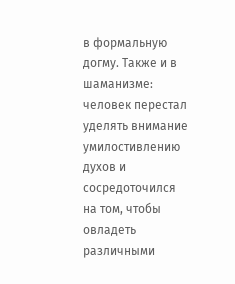в формальную догму. Также и в шаманизме: человек перестал уделять внимание умилостивлению духов и сосредоточился на том, чтобы овладеть различными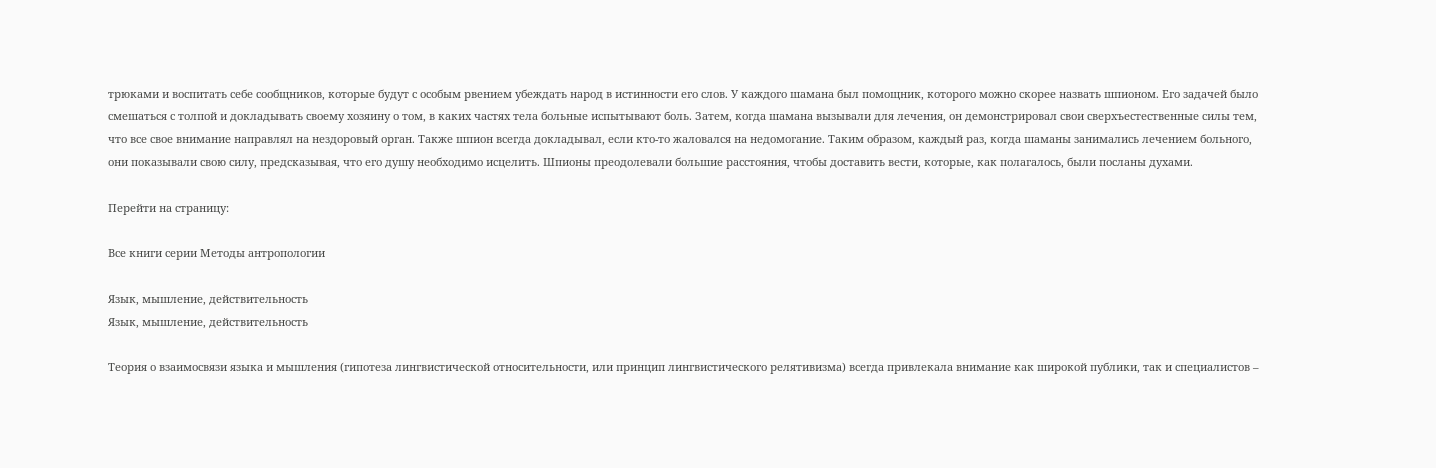трюками и воспитать себе сообщников, которые будут с особым рвением убеждать народ в истинности его слов. У каждого шамана был помощник, которого можно скорее назвать шпионом. Его задачей было смешаться с толпой и докладывать своему хозяину о том, в каких частях тела больные испытывают боль. Затем, когда шамана вызывали для лечения, он демонстрировал свои сверхъестественные силы тем, что все свое внимание направлял на нездоровый орган. Также шпион всегда докладывал, если кто-то жаловался на недомогание. Таким образом, каждый раз, когда шаманы занимались лечением больного, они показывали свою силу, предсказывая, что его душу необходимо исцелить. Шпионы преодолевали большие расстояния, чтобы доставить вести, которые, как полагалось, были посланы духами.

Перейти на страницу:

Все книги серии Методы антропологии

Язык, мышление, действительность
Язык, мышление, действительность

Теория о взаимосвязи языка и мышления (гипотеза лингвистической относительности, или принцип лингвистического релятивизма) всегда привлекала внимание как широкой публики, так и специалистов –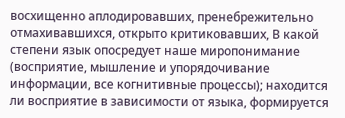восхищенно аплодировавших, пренебрежительно отмахивавшихся, открыто критиковавших, В какой степени язык опосредует наше миропонимание (восприятие, мышление и упорядочивание информации, все когнитивные процессы); находится ли восприятие в зависимости от языка, формируется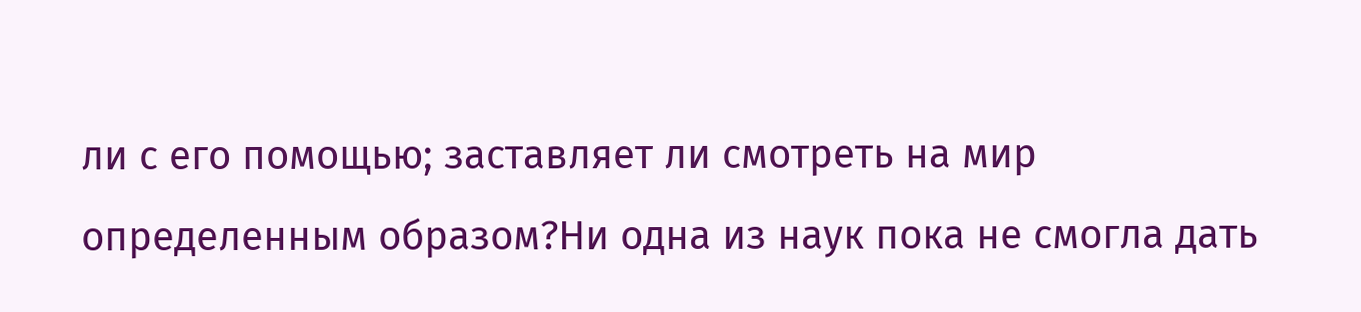ли с его помощью; заставляет ли смотреть на мир определенным образом?Ни одна из наук пока не смогла дать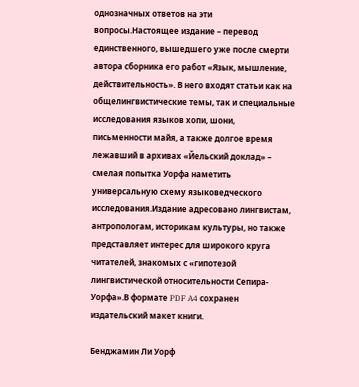однозначных ответов на эти вопросы.Настоящее издание – перевод единственного, вышедшего уже после смерти автора сборника его работ «Язык, мышление, действительность». В него входят статьи как на общелингвистические темы, так и специальные исследования языков хопи, шони, письменности майя, а также долгое время лежавший в архивах «Йельский доклад» – смелая попытка Уорфа наметить универсальную схему языковедческого исследования.Издание адресовано лингвистам, антропологам, историкам культуры, но также представляет интерес для широкого круга читателей, знакомых с «гипотезой лингвистической относительности Сепира- Уорфа».В формате PDF A4 сохранен издательский макет книги.

Бенджамин Ли Уорф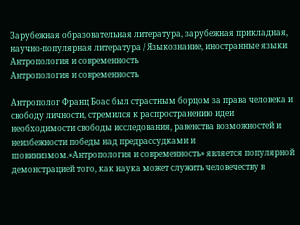Зарубежная образовательная литература, зарубежная прикладная, научно-популярная литература / Языкознание, иностранные языки
Антропология и современность
Антропология и современность

Антрополог Франц Боас был страстным борцом за права человека и свободу личности, стремился к распространению идеи необходимости свободы исследования, равенства возможностей и неизбежности победы над предрассудками и шовинизмом.«Антропология и современность» является популярной демонстрацией того, как наука может служить человечеству в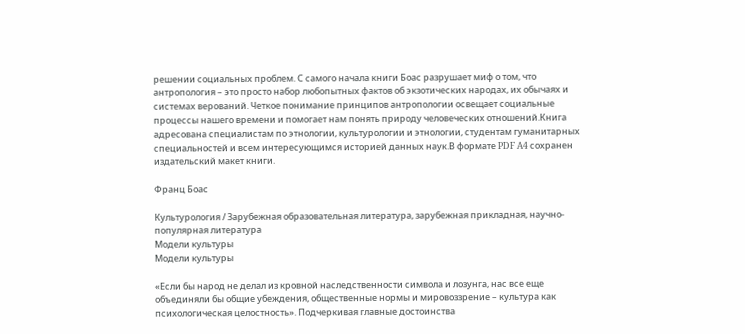решении социальных проблем. С самого начала книги Боас разрушает миф о том, что антропология – это просто набор любопытных фактов об экзотических народах, их обычаях и системах верований. Четкое понимание принципов антропологии освещает социальные процессы нашего времени и помогает нам понять природу человеческих отношений.Книга адресована специалистам по этнологии, культурологии и этнологии, студентам гуманитарных специальностей и всем интересующимся историей данных наук.В формате PDF A4 сохранен издательский макет книги.

Франц Боас

Культурология / Зарубежная образовательная литература, зарубежная прикладная, научно-популярная литература
Модели культуры
Модели культуры

«Если бы народ не делал из кровной наследственности символа и лозунга, нас все еще объединяли бы общие убеждения, общественные нормы и мировоззрение – культура как психологическая целостность». Подчеркивая главные достоинства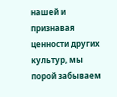нашей и признавая ценности других культур, мы порой забываем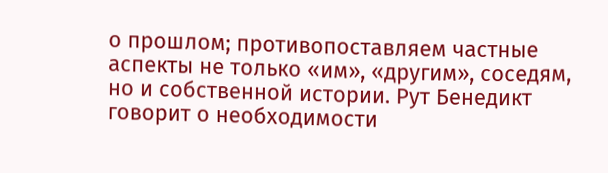о прошлом; противопоставляем частные аспекты не только «им», «другим», соседям, но и собственной истории. Рут Бенедикт говорит о необходимости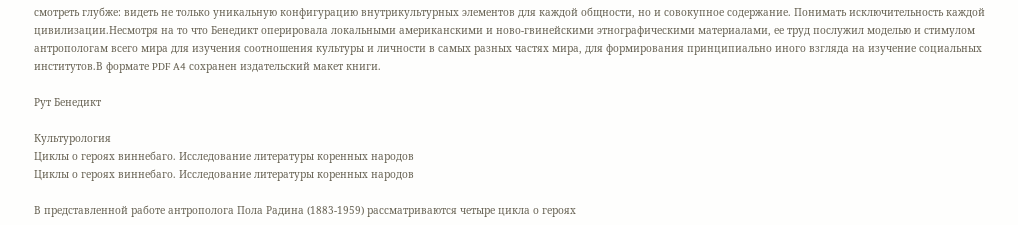смотреть глубже: видеть не только уникальную конфигурацию внутрикультурных элементов для каждой общности, но и совокупное содержание. Понимать исключительность каждой цивилизации.Несмотря на то что Бенедикт оперировала локальными американскими и ново-гвинейскими этнографическими материалами, ее труд послужил моделью и стимулом антропологам всего мира для изучения соотношения культуры и личности в самых разных частях мира, для формирования принципиально иного взгляда на изучение социальных институтов.В формате PDF A4 сохранен издательский макет книги.

Рут Бенедикт

Культурология
Циклы о героях виннебаго. Исследование литературы коренных народов
Циклы о героях виннебаго. Исследование литературы коренных народов

В представленной работе антрополога Пола Радина (1883-1959) рассматриваются четыре цикла о героях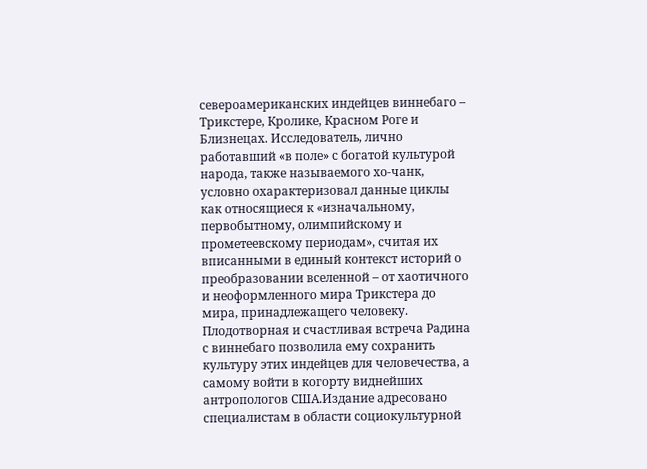североамериканских индейцев виннебаго – Трикстере, Кролике, Красном Роге и Близнецах. Исследователь, лично работавший «в поле» с богатой культурой народа, также называемого хо-чанк, условно охарактеризовал данные циклы как относящиеся к «изначальному, первобытному, олимпийскому и прометеевскому периодам», считая их вписанными в единый контекст историй о преобразовании вселенной – от хаотичного и неоформленного мира Трикстера до мира, принадлежащего человеку. Плодотворная и счастливая встреча Радина с виннебаго позволила ему сохранить культуру этих индейцев для человечества, а самому войти в когорту виднейших антропологов США.Издание адресовано специалистам в области социокультурной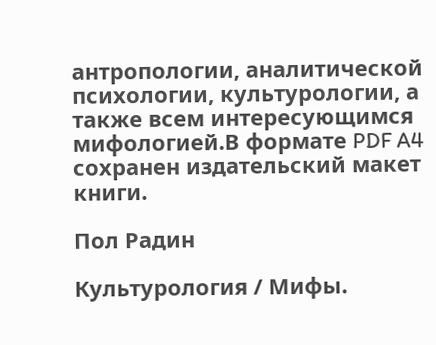антропологии, аналитической психологии, культурологии, а также всем интересующимся мифологией.В формате PDF A4 сохранен издательский макет книги.

Пол Радин

Культурология / Мифы.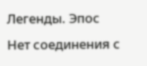Легенды. Эпос
Нет соединения с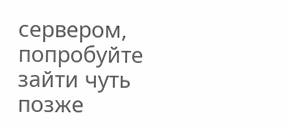сервером, попробуйте зайти чуть позже